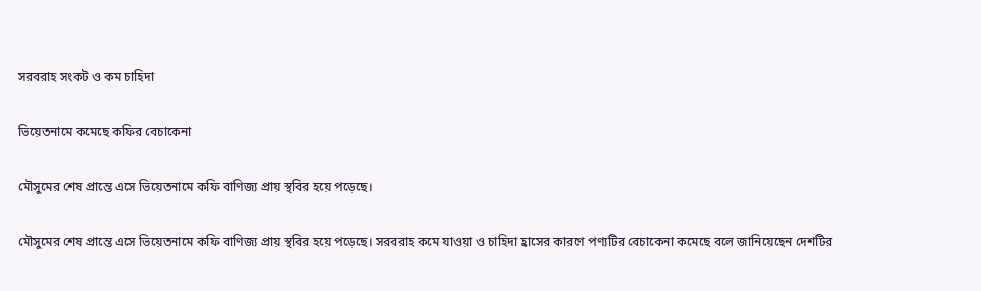সরবরাহ সংকট ও কম চাহিদা

ভিয়েতনামে কমেছে কফির বেচাকেনা

মৌসুমের শেষ প্রান্তে এসে ভিয়েতনামে কফি বাণিজ্য প্রায় স্থবির হয়ে পড়েছে।

মৌসুমের শেষ প্রান্তে এসে ভিয়েতনামে কফি বাণিজ্য প্রায় স্থবির হয়ে পড়েছে। সরবরাহ কমে যাওয়া ও চাহিদা হ্রাসের কারণে পণ্যটির বেচাকেনা কমেছে বলে জানিয়েছেন দেশটির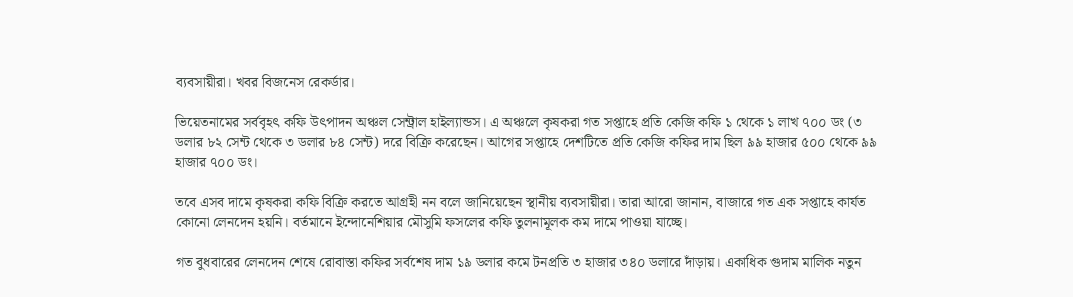ব্যবসায়ীরা। খবর বিজনেস রেকর্ডার।

ভিয়েতনামের সর্ববৃহৎ কফি উৎপাদন অঞ্চল সেন্ট্রাল হাইল্যান্ডস। এ অঞ্চলে কৃষকরা গত সপ্তাহে প্রতি কেজি কফি ১ থেকে ১ লাখ ৭০০ ডং (৩ ডলার ৮২ সেন্ট থেকে ৩ ডলার ৮৪ সেন্ট) দরে বিক্রি করেছেন। আগের সপ্তাহে দেশটিতে প্রতি কেজি কফির দাম ছিল ৯৯ হাজার ৫০০ থেকে ৯৯ হাজার ৭০০ ডং।

তবে এসব দামে কৃষকরা কফি বিক্রি করতে আগ্রহী নন বলে জানিয়েছেন স্থানীয় ব্যবসায়ীরা। তারা আরো জানান, বাজারে গত এক সপ্তাহে কার্যত কোনো লেনদেন হয়নি। বর্তমানে ইন্দোনেশিয়ার মৌসুমি ফসলের কফি তুলনামূলক কম দামে পাওয়া যাচ্ছে।

গত বুধবারের লেনদেন শেষে রোবাস্তা কফির সর্বশেষ দাম ১৯ ডলার কমে টনপ্রতি ৩ হাজার ৩৪০ ডলারে দাঁড়ায়। একাধিক গুদাম মালিক নতুন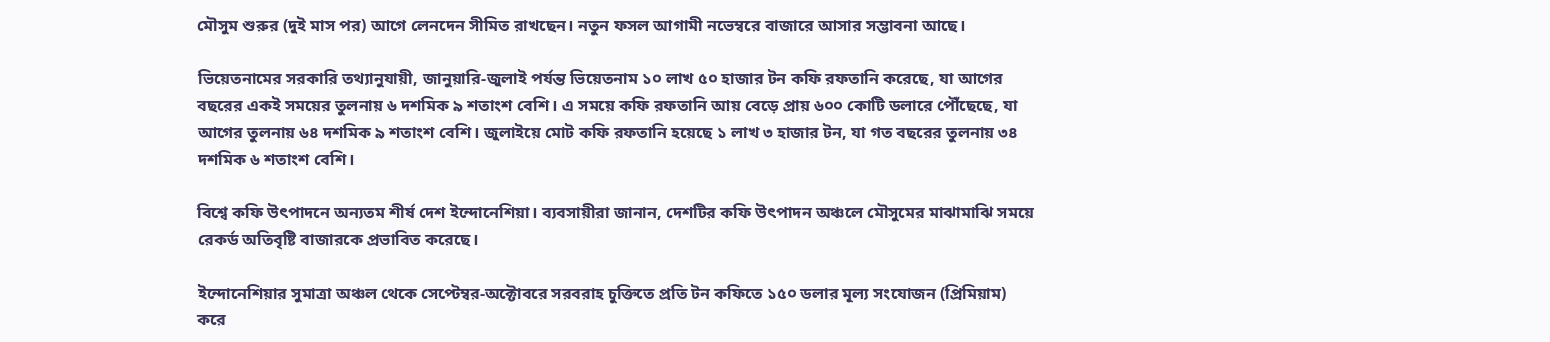মৌসুম শুরুর (দুই মাস পর) আগে লেনদেন সীমিত রাখছেন। নতুন ফসল আগামী নভেম্বরে বাজারে আসার সম্ভাবনা আছে।

ভিয়েতনামের সরকারি তথ্যানুযায়ী, জানুয়ারি-জুলাই পর্যন্ত ভিয়েতনাম ১০ লাখ ৫০ হাজার টন কফি রফতানি করেছে, যা আগের বছরের একই সময়ের তুলনায় ৬ দশমিক ৯ শতাংশ বেশি। এ সময়ে কফি রফতানি আয় বেড়ে প্রায় ৬০০ কোটি ডলারে পৌঁছেছে, যা আগের তুলনায় ৬৪ দশমিক ৯ শতাংশ বেশি। জুলাইয়ে মোট কফি রফতানি হয়েছে ১ লাখ ৩ হাজার টন, যা গত বছরের তুলনায় ৩৪ দশমিক ৬ শতাংশ বেশি।

বিশ্বে কফি উৎপাদনে অন্যতম শীর্ষ দেশ ইন্দোনেশিয়া। ব্যবসায়ীরা জানান, দেশটির কফি উৎপাদন অঞ্চলে মৌসুমের মাঝামাঝি সময়ে রেকর্ড অতিবৃষ্টি বাজারকে প্রভাবিত করেছে।

ইন্দোনেশিয়ার সুমাত্রা অঞ্চল থেকে সেপ্টেম্বর-অক্টোবরে সরবরাহ চুক্তিতে প্রতি টন কফিতে ১৫০ ডলার মূল্য সংযোজন (প্রিমিয়াম) করে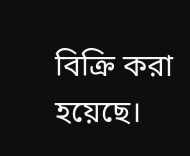বিক্রি করা হয়েছে।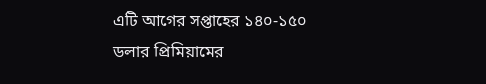এটি আগের সপ্তাহের ১৪০-১৫০ ডলার প্রিমিয়ামের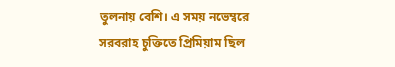তুলনায় বেশি। এ সময় নভেম্বরে সরবরাহ চুক্তিতে প্রিমিয়াম ছিল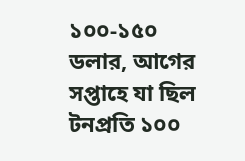১০০-১৫০ ডলার, আগের সপ্তাহে যা ছিল টনপ্রতি ১০০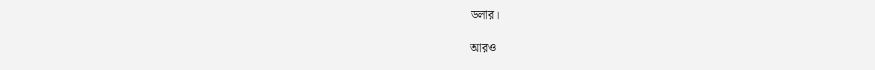ডলার।

আরও